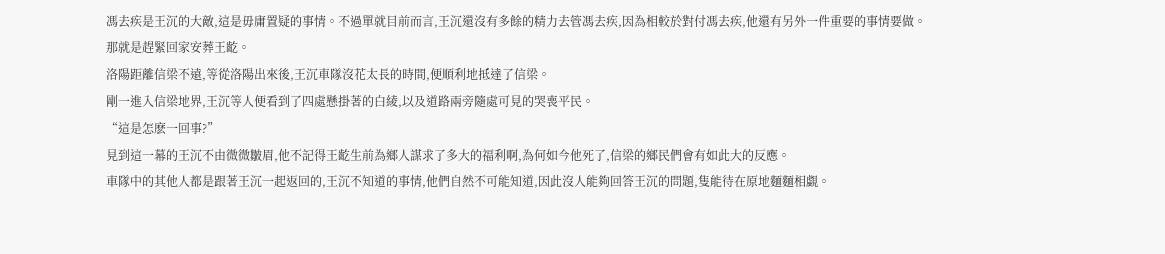馮去疾是王沉的大敵,這是毋庸置疑的事情。不過單就目前而言,王沉還沒有多餘的精力去管馮去疾,因為相較於對付馮去疾,他還有另外一件重要的事情要做。
那就是趕緊回家安葬王齕。
洛陽距離信梁不遠,等從洛陽出來後,王沉車隊沒花太長的時間,便順利地抵達了信梁。
剛一進入信梁地界,王沉等人便看到了四處懸掛著的白綾,以及道路兩旁隨處可見的哭喪平民。
“這是怎麽一回事?”
見到這一幕的王沉不由微微皺眉,他不記得王齕生前為鄉人謀求了多大的福利啊,為何如今他死了,信梁的鄉民們會有如此大的反應。
車隊中的其他人都是跟著王沉一起返回的,王沉不知道的事情,他們自然不可能知道,因此沒人能夠回答王沉的問題,隻能待在原地麵麵相覷。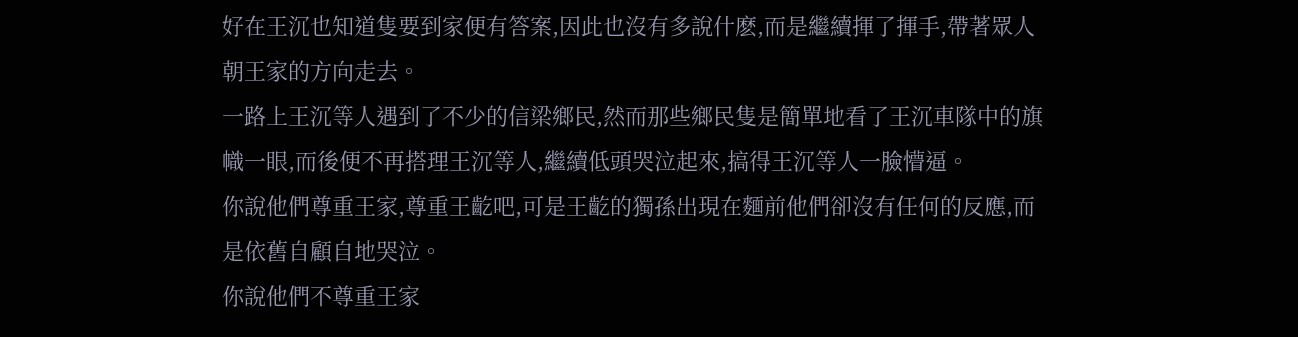好在王沉也知道隻要到家便有答案,因此也沒有多說什麽,而是繼續揮了揮手,帶著眾人朝王家的方向走去。
一路上王沉等人遇到了不少的信梁鄉民,然而那些鄉民隻是簡單地看了王沉車隊中的旗幟一眼,而後便不再搭理王沉等人,繼續低頭哭泣起來,搞得王沉等人一臉懵逼。
你說他們尊重王家,尊重王齕吧,可是王齕的獨孫出現在麵前他們卻沒有任何的反應,而是依舊自顧自地哭泣。
你說他們不尊重王家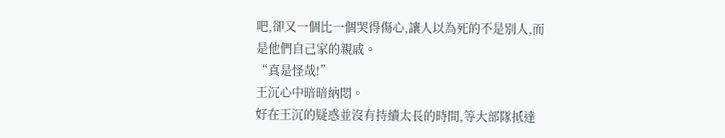吧,卻又一個比一個哭得傷心,讓人以為死的不是別人,而是他們自己家的親戚。
“真是怪哉!”
王沉心中暗暗納悶。
好在王沉的疑惑並沒有持續太長的時間,等大部隊抵達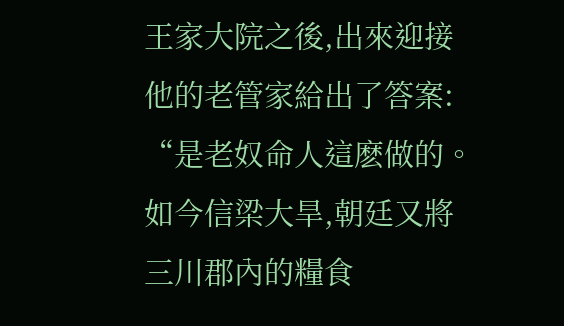王家大院之後,出來迎接他的老管家給出了答案:
“是老奴命人這麽做的。如今信梁大旱,朝廷又將三川郡內的糧食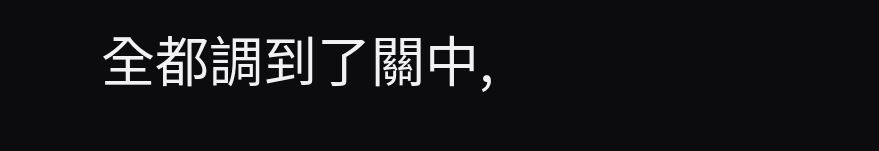全都調到了關中,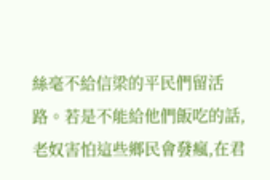絲毫不給信梁的平民們留活路。若是不能給他們飯吃的話,老奴害怕這些鄉民會發瘋,在君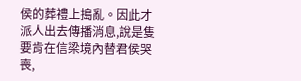侯的葬禮上搗亂。因此才派人出去傳播消息,說是隻要肯在信梁境內替君侯哭喪,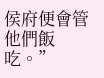侯府便會管他們飯吃。”